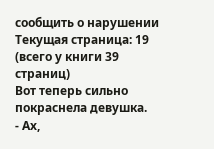сообщить о нарушении
Текущая страница: 19 (всего у книги 39 страниц)
Вот теперь сильно покраснела девушка.
- Ах,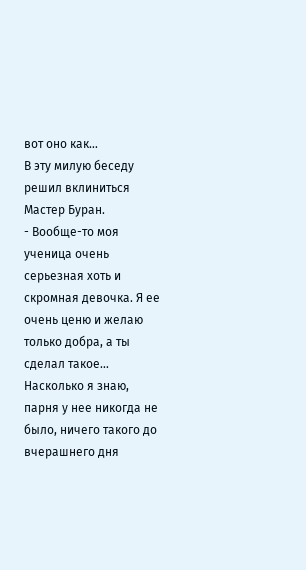вот оно как…
В эту милую беседу решил вклиниться Мастер Буран.
- Вообще-то моя ученица очень серьезная хоть и скромная девочка. Я ее очень ценю и желаю только добра, а ты сделал такое… Насколько я знаю, парня у нее никогда не было, ничего такого до вчерашнего дня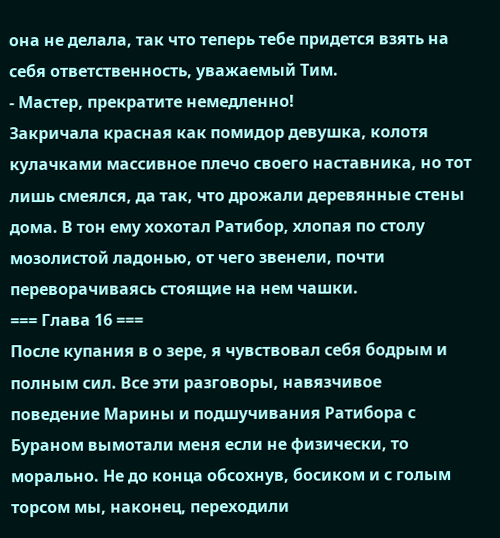она не делала, так что теперь тебе придется взять на себя ответственность, уважаемый Тим.
- Мастер, прекратите немедленно!
Закричала красная как помидор девушка, колотя кулачками массивное плечо своего наставника, но тот лишь смеялся, да так, что дрожали деревянные стены дома. В тон ему хохотал Ратибор, хлопая по столу мозолистой ладонью, от чего звенели, почти переворачиваясь стоящие на нем чашки.
=== Глава 16 ===
После купания в о зере, я чувствовал себя бодрым и полным сил. Все эти разговоры, навязчивое поведение Марины и подшучивания Ратибора с Бураном вымотали меня если не физически, то морально. Не до конца обсохнув, босиком и с голым торсом мы, наконец, переходили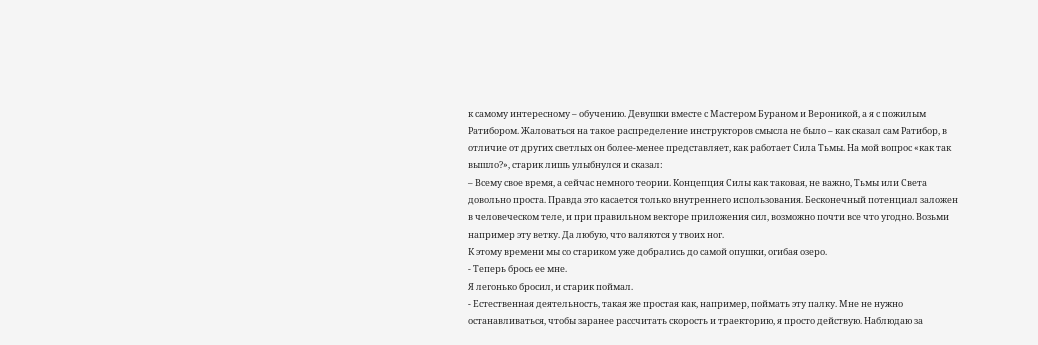к самому интересному – обучению. Девушки вместе с Мастером Бураном и Вероникой, а я с пожилым Ратибором. Жаловаться на такое распределение инструкторов смысла не было – как сказал сам Ратибор, в отличие от других светлых он более-менее представляет, как работает Сила Тьмы. На мой вопрос «как так вышло?», старик лишь улыбнулся и сказал:
– Всему свое время, а сейчас немного теории. Концепция Силы как таковая, не важно, Тьмы или Света довольно проста. Правда это касается только внутреннего использования. Бесконечный потенциал заложен в человеческом теле, и при правильном векторе приложения сил, возможно почти все что угодно. Возьми например эту ветку. Да любую, что валяются у твоих ног.
К этому времени мы со стариком уже добрались до самой опушки, огибая озеро.
- Теперь брось ее мне.
Я легонько бросил, и старик поймал.
- Естественная деятельность, такая же простая как, например, поймать эту палку. Мне не нужно останавливаться, чтобы заранее рассчитать скорость и траекторию, я просто действую. Наблюдаю за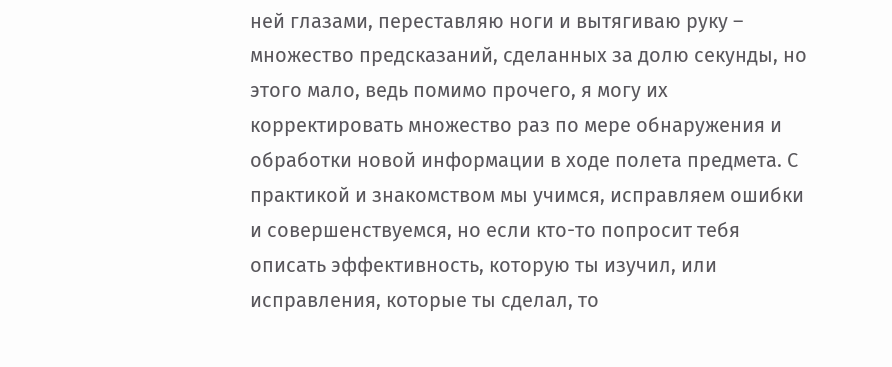ней глазами, переставляю ноги и вытягиваю руку – множество предсказаний, сделанных за долю секунды, но этого мало, ведь помимо прочего, я могу их корректировать множество раз по мере обнаружения и обработки новой информации в ходе полета предмета. С практикой и знакомством мы учимся, исправляем ошибки и совершенствуемся, но если кто-то попросит тебя описать эффективность, которую ты изучил, или исправления, которые ты сделал, то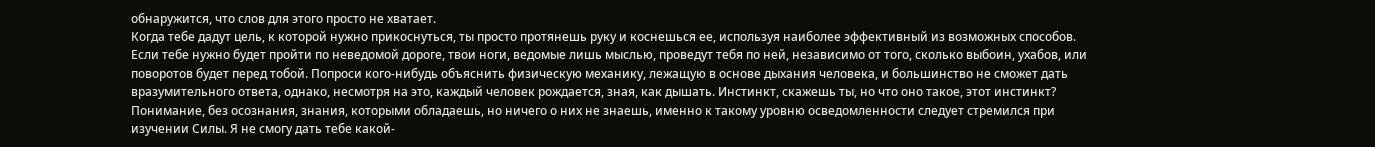обнаружится, что слов для этого просто не хватает.
Когда тебе дадут цель, к которой нужно прикоснуться, ты просто протянешь руку и коснешься ее, используя наиболее эффективный из возможных способов. Если тебе нужно будет пройти по неведомой дороге, твои ноги, ведомые лишь мыслью, проведут тебя по ней, независимо от того, сколько выбоин, ухабов, или поворотов будет перед тобой. Попроси кого-нибудь объяснить физическую механику, лежащую в основе дыхания человека, и большинство не сможет дать вразумительного ответа, однако, несмотря на это, каждый человек рождается, зная, как дышать. Инстинкт, скажешь ты, но что оно такое, этот инстинкт? Понимание, без осознания, знания, которыми обладаешь, но ничего о них не знаешь, именно к такому уровню осведомленности следует стремился при изучении Силы. Я не смогу дать тебе какой-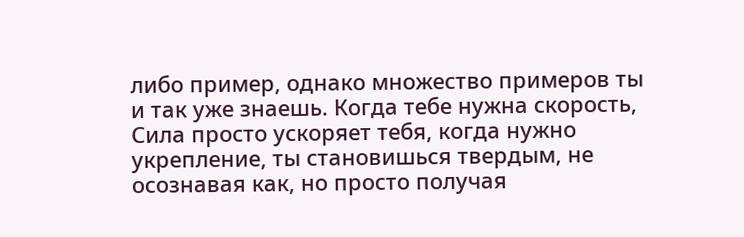либо пример, однако множество примеров ты и так уже знаешь. Когда тебе нужна скорость, Сила просто ускоряет тебя, когда нужно укрепление, ты становишься твердым, не осознавая как, но просто получая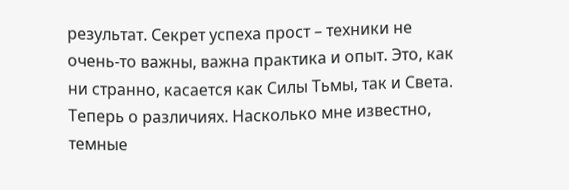результат. Секрет успеха прост – техники не очень-то важны, важна практика и опыт. Это, как ни странно, касается как Силы Тьмы, так и Света.
Теперь о различиях. Насколько мне известно, темные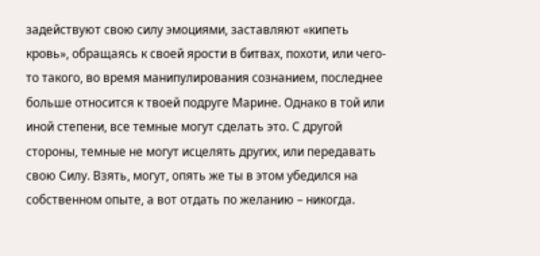задействуют свою силу эмоциями, заставляют «кипеть кровь», обращаясь к своей ярости в битвах, похоти, или чего-то такого, во время манипулирования сознанием, последнее больше относится к твоей подруге Марине. Однако в той или иной степени, все темные могут сделать это. С другой стороны, темные не могут исцелять других, или передавать свою Силу. Взять, могут, опять же ты в этом убедился на собственном опыте, а вот отдать по желанию – никогда.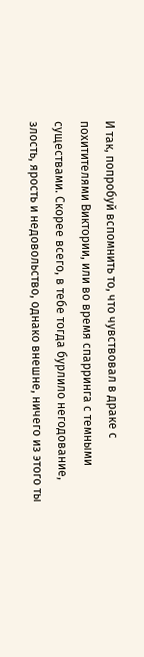И так, попробуй вспомнить то, что чувствовал в драке с похитителями Виктории, или во время спарринга с темными существами. Скорее всего, в тебе тогда бурлило негодование, злость, ярость и недовольство, однако внешне, ничего из этого ты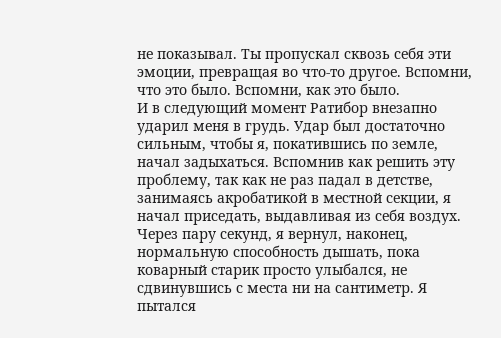не показывал. Ты пропускал сквозь себя эти эмоции, превращая во что-то другое. Вспомни, что это было. Вспомни, как это было.
И в следующий момент Ратибор внезапно ударил меня в грудь. Удар был достаточно сильным, чтобы я, покатившись по земле, начал задыхаться. Вспомнив как решить эту проблему, так как не раз падал в детстве, занимаясь акробатикой в местной секции, я начал приседать, выдавливая из себя воздух. Через пару секунд, я вернул, наконец, нормальную способность дышать, пока коварный старик просто улыбался, не сдвинувшись с места ни на сантиметр. Я пытался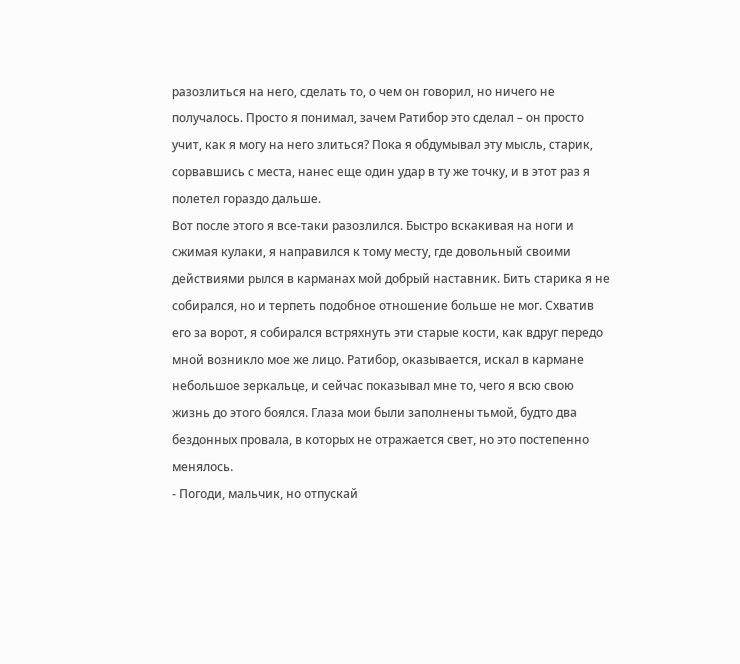разозлиться на него, сделать то, о чем он говорил, но ничего не получалось. Просто я понимал, зачем Ратибор это сделал – он просто учит, как я могу на него злиться? Пока я обдумывал эту мысль, старик, сорвавшись с места, нанес еще один удар в ту же точку, и в этот раз я полетел гораздо дальше.
Вот после этого я все-таки разозлился. Быстро вскакивая на ноги и сжимая кулаки, я направился к тому месту, где довольный своими действиями рылся в карманах мой добрый наставник. Бить старика я не собирался, но и терпеть подобное отношение больше не мог. Схватив его за ворот, я собирался встряхнуть эти старые кости, как вдруг передо мной возникло мое же лицо. Ратибор, оказывается, искал в кармане небольшое зеркальце, и сейчас показывал мне то, чего я всю свою жизнь до этого боялся. Глаза мои были заполнены тьмой, будто два бездонных провала, в которых не отражается свет, но это постепенно менялось.
- Погоди, мальчик, но отпускай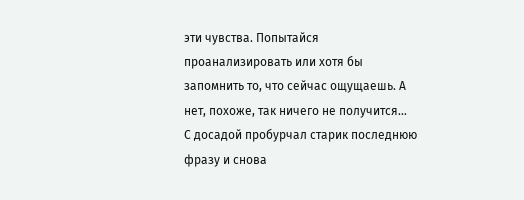эти чувства. Попытайся проанализировать или хотя бы запомнить то, что сейчас ощущаешь. А нет, похоже, так ничего не получится…
С досадой пробурчал старик последнюю фразу и снова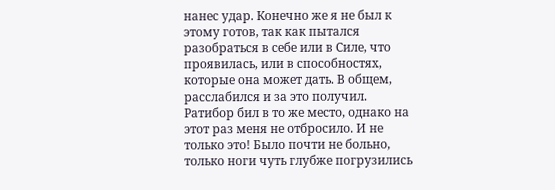нанес удар. Конечно же я не был к этому готов, так как пытался разобраться в себе или в Силе, что проявилась, или в способностях, которые она может дать. В общем, расслабился и за это получил. Ратибор бил в то же место, однако на этот раз меня не отбросило. И не только это! Было почти не больно, только ноги чуть глубже погрузились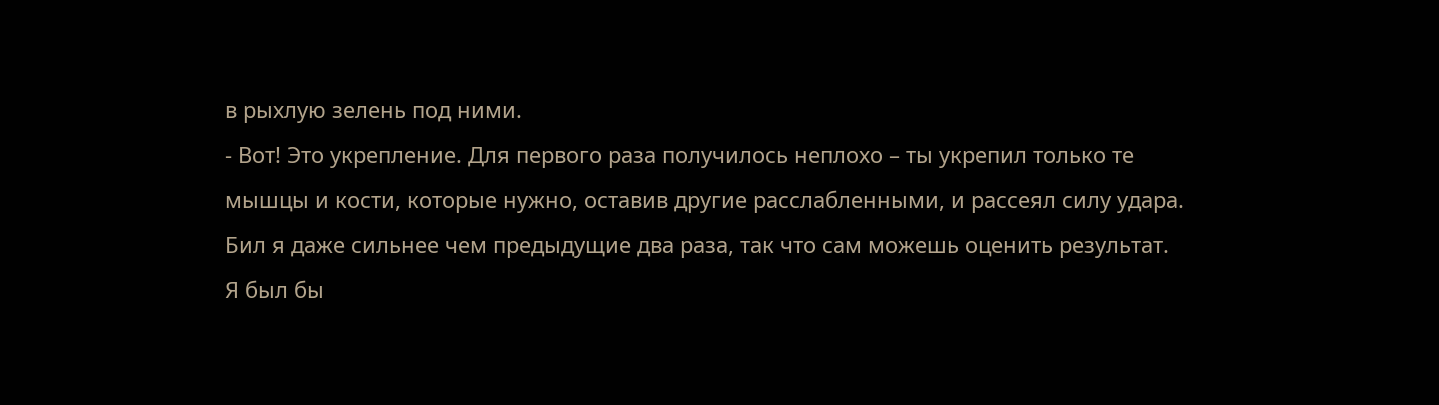в рыхлую зелень под ними.
- Вот! Это укрепление. Для первого раза получилось неплохо – ты укрепил только те мышцы и кости, которые нужно, оставив другие расслабленными, и рассеял силу удара. Бил я даже сильнее чем предыдущие два раза, так что сам можешь оценить результат.
Я был бы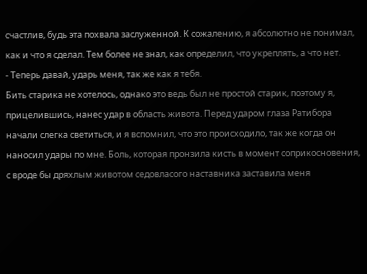счастлив, будь эта похвала заслуженной. К сожалению, я абсолютно не понимал, как и что я сделал. Тем более не знал, как определил, что укреплять, а что нет.
- Теперь давай, ударь меня, так же как я тебя.
Бить старика не хотелось, однако это ведь был не простой старик, поэтому я, прицелившись, нанес удар в область живота. Перед ударом глаза Ратибора начали слегка светиться, и я вспомнил, что это происходило, так же когда он наносил удары по мне. Боль, которая пронзила кисть в момент соприкосновения, с вроде бы дряхлым животом седовласого наставника заставила меня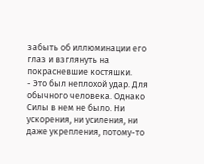забыть об иллюминации его глаз и взглянуть на покрасневшие костяшки.
- Это был неплохой удар. Для обычного человека. Однако Силы в нем не было. Ни ускорения, ни усиления, ни даже укрепления, потому-то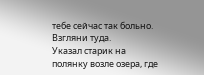тебе сейчас так больно. Взгляни туда.
Указал старик на полянку возле озера, где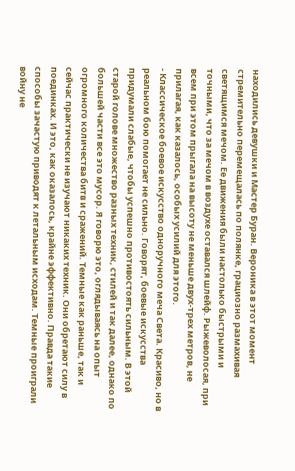находились девушки и Мастер Буран. Вероника в этот момент стремительно перемещалась по полянке, грациозно размахивая светящимся мечом. Ее движения были настолько быстрыми и точными, что за мечом в воздухе оставался шлейф. Рыжеволосая, при всем при этом прыгала на высоту не меньше двух-трех метров, не прилагая, как казалось, особых усилий для этого.
- Классическое боевое искусство одноручного меча Света. Красиво, но в реальном бою помогает не сильно. Говорят, боевые искусства придумали слабые, чтобы успешно противостоять сильным. В этой старой голове множество разных техник, стилей и так далее, однако по большей части все это мусор. Я говорю это, оглядываясь на опыт огромного количества битв и сражений. Темные как раньше, так и сейчас практически не изучают никаких техник. Они обретают силу в поединках. И это, как оказалось, крайне эффективно. Правда такие способы зачастую приводят к летальным исходам. Темные проиграли войну не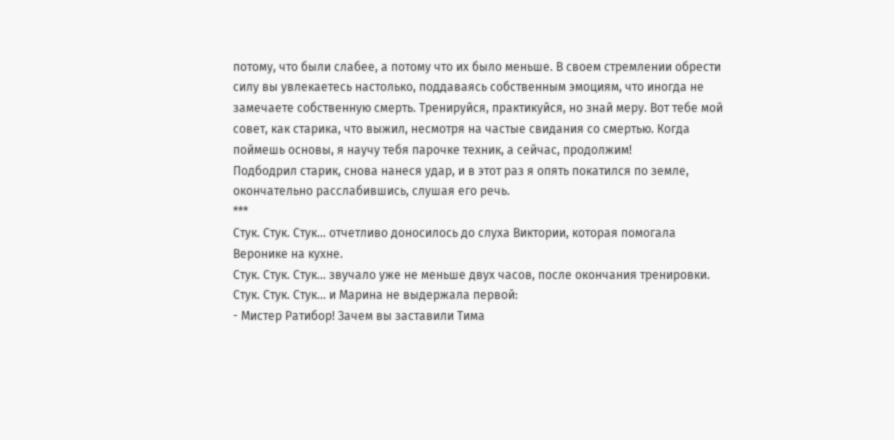потому, что были слабее, а потому что их было меньше. В своем стремлении обрести силу вы увлекаетесь настолько, поддаваясь собственным эмоциям, что иногда не замечаете собственную смерть. Тренируйся, практикуйся, но знай меру. Вот тебе мой совет, как старика, что выжил, несмотря на частые свидания со смертью. Когда поймешь основы, я научу тебя парочке техник, а сейчас, продолжим!
Подбодрил старик, снова нанеся удар, и в этот раз я опять покатился по земле, окончательно расслабившись, слушая его речь.
***
Стук. Стук. Стук… отчетливо доносилось до слуха Виктории, которая помогала Веронике на кухне.
Стук. Стук. Стук… звучало уже не меньше двух часов, после окончания тренировки.
Стук. Стук. Стук… и Марина не выдержала первой:
- Мистер Ратибор! Зачем вы заставили Тима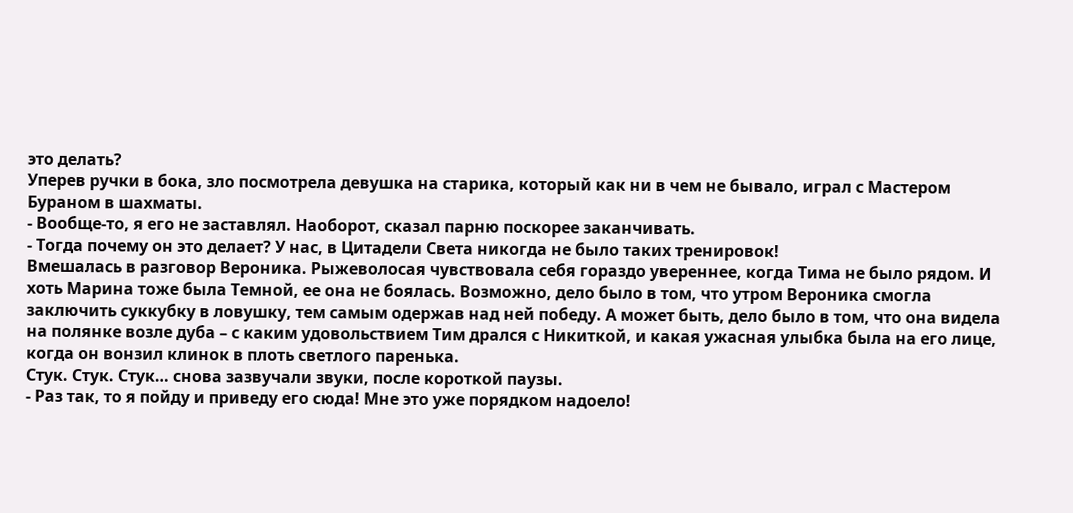это делать?
Уперев ручки в бока, зло посмотрела девушка на старика, который как ни в чем не бывало, играл с Мастером Бураном в шахматы.
- Вообще-то, я его не заставлял. Наоборот, сказал парню поскорее заканчивать.
- Тогда почему он это делает? У нас, в Цитадели Света никогда не было таких тренировок!
Вмешалась в разговор Вероника. Рыжеволосая чувствовала себя гораздо увереннее, когда Тима не было рядом. И хоть Марина тоже была Темной, ее она не боялась. Возможно, дело было в том, что утром Вероника смогла заключить суккубку в ловушку, тем самым одержав над ней победу. А может быть, дело было в том, что она видела на полянке возле дуба – с каким удовольствием Тим дрался с Никиткой, и какая ужасная улыбка была на его лице, когда он вонзил клинок в плоть светлого паренька.
Стук. Стук. Стук… снова зазвучали звуки, после короткой паузы.
- Раз так, то я пойду и приведу его сюда! Мне это уже порядком надоело!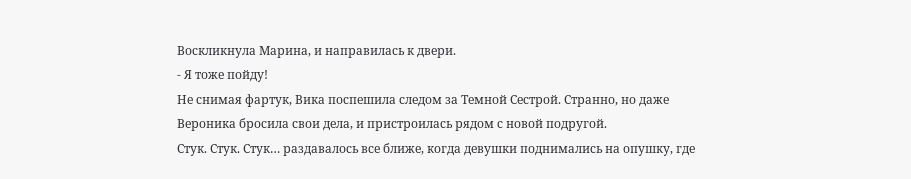Воскликнула Марина, и направилась к двери.
- Я тоже пойду!
Не снимая фартук, Вика поспешила следом за Темной Сестрой. Странно, но даже Вероника бросила свои дела, и пристроилась рядом с новой подругой.
Стук. Стук. Стук… раздавалось все ближе, когда девушки поднимались на опушку, где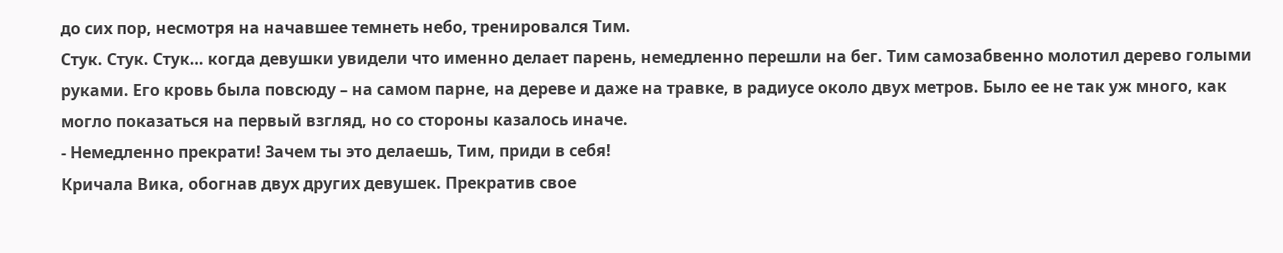до сих пор, несмотря на начавшее темнеть небо, тренировался Тим.
Стук. Стук. Стук… когда девушки увидели что именно делает парень, немедленно перешли на бег. Тим самозабвенно молотил дерево голыми руками. Его кровь была повсюду – на самом парне, на дереве и даже на травке, в радиусе около двух метров. Было ее не так уж много, как могло показаться на первый взгляд, но со стороны казалось иначе.
- Немедленно прекрати! Зачем ты это делаешь, Тим, приди в себя!
Кричала Вика, обогнав двух других девушек. Прекратив свое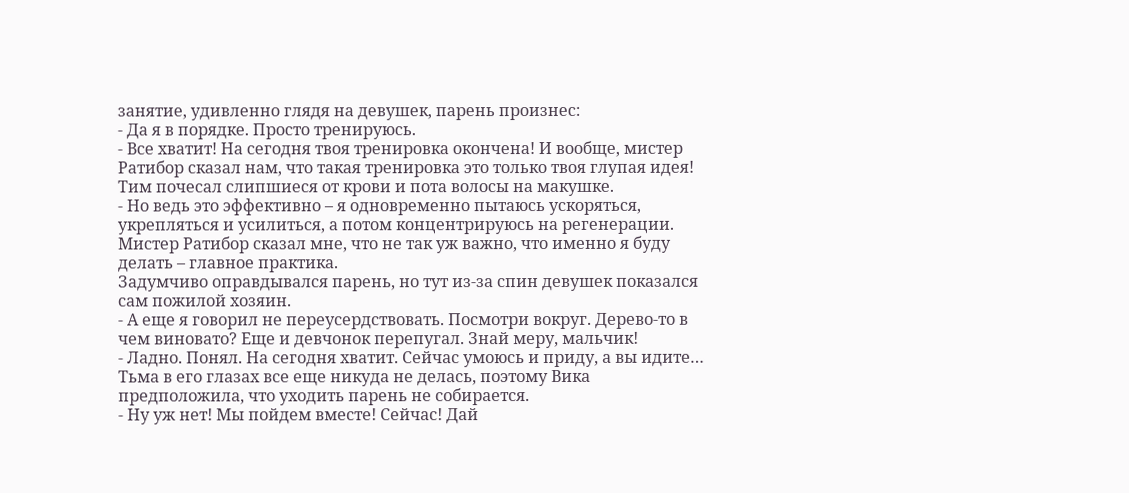занятие, удивленно глядя на девушек, парень произнес:
- Да я в порядке. Просто тренируюсь.
- Все хватит! На сегодня твоя тренировка окончена! И вообще, мистер Ратибор сказал нам, что такая тренировка это только твоя глупая идея!
Тим почесал слипшиеся от крови и пота волосы на макушке.
- Но ведь это эффективно – я одновременно пытаюсь ускоряться, укрепляться и усилиться, а потом концентрируюсь на регенерации. Мистер Ратибор сказал мне, что не так уж важно, что именно я буду делать – главное практика.
Задумчиво оправдывался парень, но тут из-за спин девушек показался сам пожилой хозяин.
- А еще я говорил не переусердствовать. Посмотри вокруг. Дерево-то в чем виновато? Еще и девчонок перепугал. Знай меру, мальчик!
- Ладно. Понял. На сегодня хватит. Сейчас умоюсь и приду, а вы идите…
Тьма в его глазах все еще никуда не делась, поэтому Вика предположила, что уходить парень не собирается.
- Ну уж нет! Мы пойдем вместе! Сейчас! Дай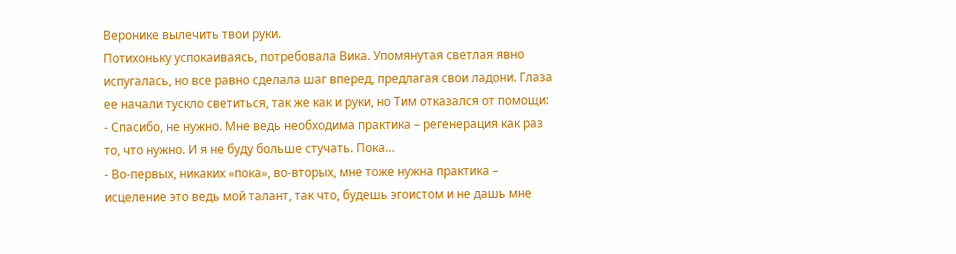Веронике вылечить твои руки.
Потихоньку успокаиваясь, потребовала Вика. Упомянутая светлая явно испугалась, но все равно сделала шаг вперед, предлагая свои ладони. Глаза ее начали тускло светиться, так же как и руки, но Тим отказался от помощи:
- Спасибо, не нужно. Мне ведь необходима практика – регенерация как раз то, что нужно. И я не буду больше стучать. Пока…
- Во-первых, никаких «пока», во-вторых, мне тоже нужна практика – исцеление это ведь мой талант, так что, будешь эгоистом и не дашь мне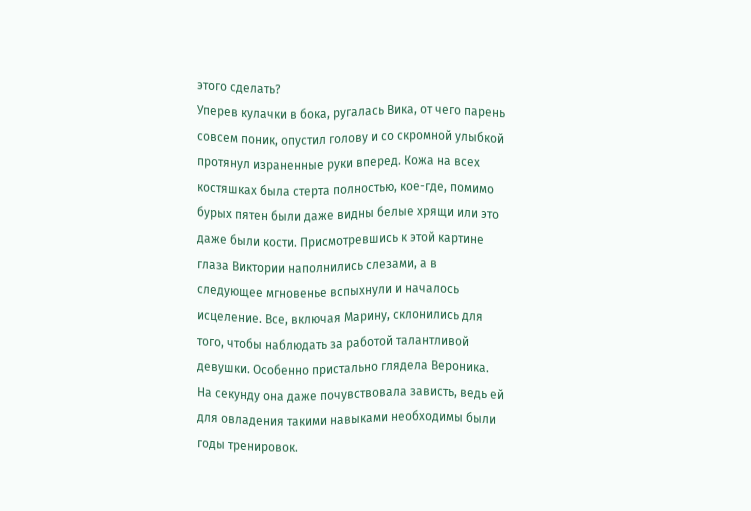этого сделать?
Уперев кулачки в бока, ругалась Вика, от чего парень совсем поник, опустил голову и со скромной улыбкой протянул израненные руки вперед. Кожа на всех костяшках была стерта полностью, кое-где, помимо бурых пятен были даже видны белые хрящи или это даже были кости. Присмотревшись к этой картине глаза Виктории наполнились слезами, а в следующее мгновенье вспыхнули и началось исцеление. Все, включая Марину, склонились для того, чтобы наблюдать за работой талантливой девушки. Особенно пристально глядела Вероника. На секунду она даже почувствовала зависть, ведь ей для овладения такими навыками необходимы были годы тренировок.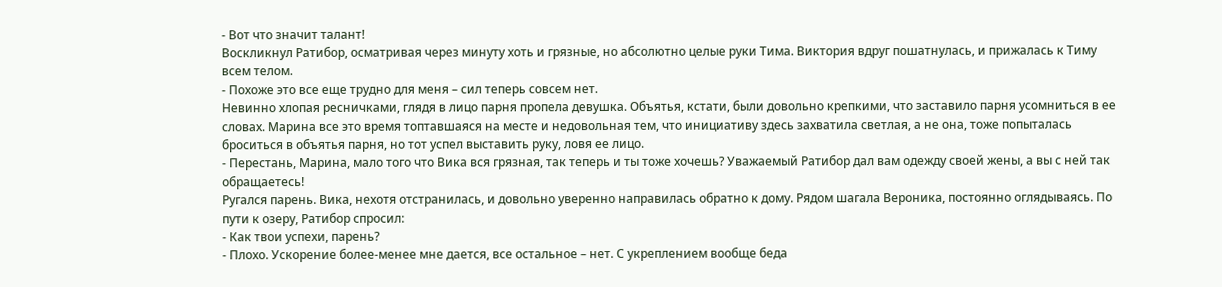- Вот что значит талант!
Воскликнул Ратибор, осматривая через минуту хоть и грязные, но абсолютно целые руки Тима. Виктория вдруг пошатнулась, и прижалась к Тиму всем телом.
- Похоже это все еще трудно для меня – сил теперь совсем нет.
Невинно хлопая ресничками, глядя в лицо парня пропела девушка. Объятья, кстати, были довольно крепкими, что заставило парня усомниться в ее словах. Марина все это время топтавшаяся на месте и недовольная тем, что инициативу здесь захватила светлая, а не она, тоже попыталась броситься в объятья парня, но тот успел выставить руку, ловя ее лицо.
- Перестань, Марина, мало того что Вика вся грязная, так теперь и ты тоже хочешь? Уважаемый Ратибор дал вам одежду своей жены, а вы с ней так обращаетесь!
Ругался парень. Вика, нехотя отстранилась, и довольно уверенно направилась обратно к дому. Рядом шагала Вероника, постоянно оглядываясь. По пути к озеру, Ратибор спросил:
- Как твои успехи, парень?
- Плохо. Ускорение более-менее мне дается, все остальное – нет. С укреплением вообще беда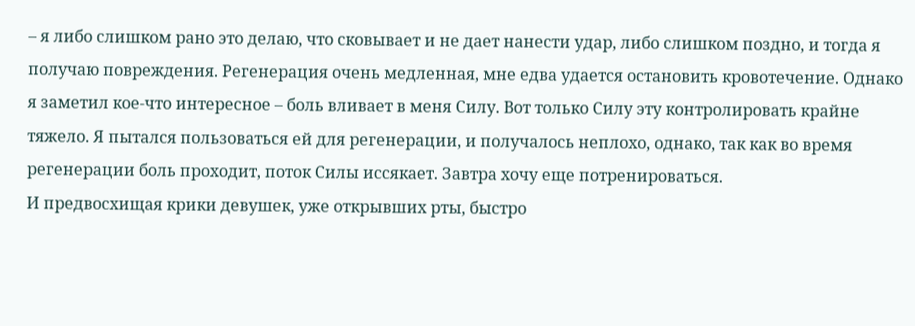– я либо слишком рано это делаю, что сковывает и не дает нанести удар, либо слишком поздно, и тогда я получаю повреждения. Регенерация очень медленная, мне едва удается остановить кровотечение. Однако я заметил кое-что интересное – боль вливает в меня Силу. Вот только Силу эту контролировать крайне тяжело. Я пытался пользоваться ей для регенерации, и получалось неплохо, однако, так как во время регенерации боль проходит, поток Силы иссякает. Завтра хочу еще потренироваться.
И предвосхищая крики девушек, уже открывших рты, быстро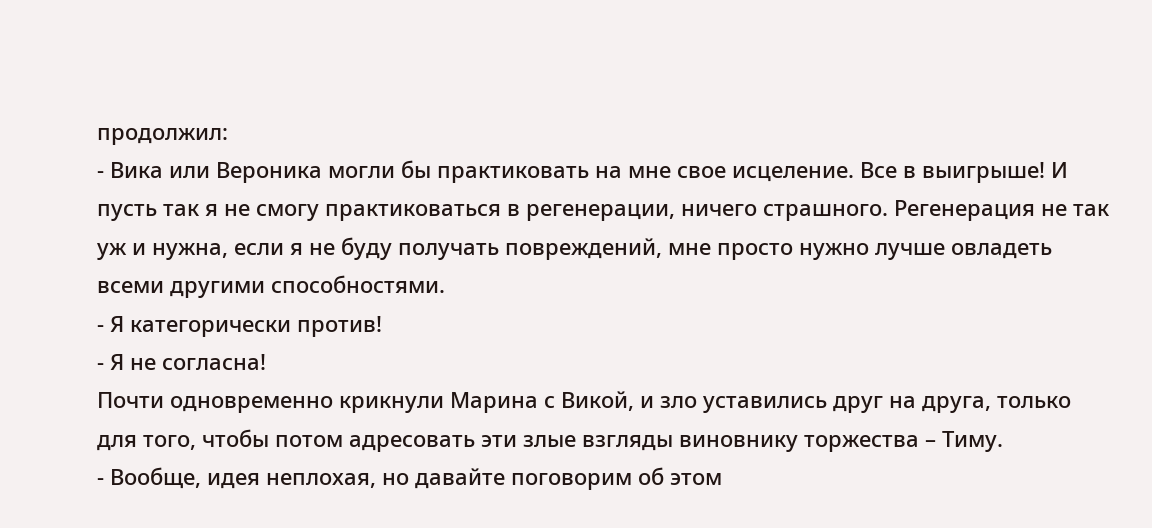продолжил:
- Вика или Вероника могли бы практиковать на мне свое исцеление. Все в выигрыше! И пусть так я не смогу практиковаться в регенерации, ничего страшного. Регенерация не так уж и нужна, если я не буду получать повреждений, мне просто нужно лучше овладеть всеми другими способностями.
- Я категорически против!
- Я не согласна!
Почти одновременно крикнули Марина с Викой, и зло уставились друг на друга, только для того, чтобы потом адресовать эти злые взгляды виновнику торжества – Тиму.
- Вообще, идея неплохая, но давайте поговорим об этом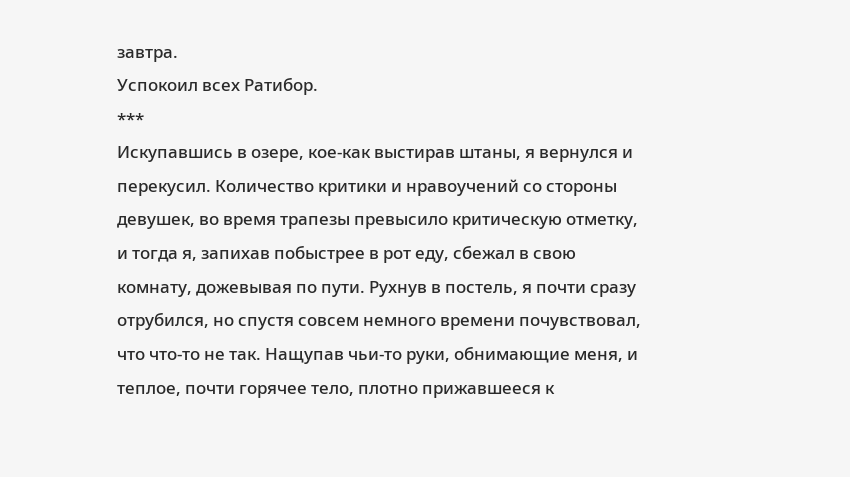завтра.
Успокоил всех Ратибор.
***
Искупавшись в озере, кое-как выстирав штаны, я вернулся и перекусил. Количество критики и нравоучений со стороны девушек, во время трапезы превысило критическую отметку, и тогда я, запихав побыстрее в рот еду, сбежал в свою комнату, дожевывая по пути. Рухнув в постель, я почти сразу отрубился, но спустя совсем немного времени почувствовал, что что-то не так. Нащупав чьи-то руки, обнимающие меня, и теплое, почти горячее тело, плотно прижавшееся к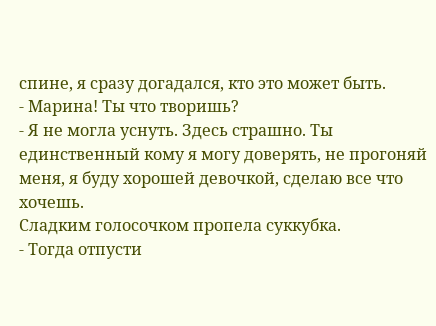спине, я сразу догадался, кто это может быть.
- Марина! Ты что творишь?
- Я не могла уснуть. Здесь страшно. Ты единственный кому я могу доверять, не прогоняй меня, я буду хорошей девочкой, сделаю все что хочешь.
Сладким голосочком пропела суккубка.
- Тогда отпусти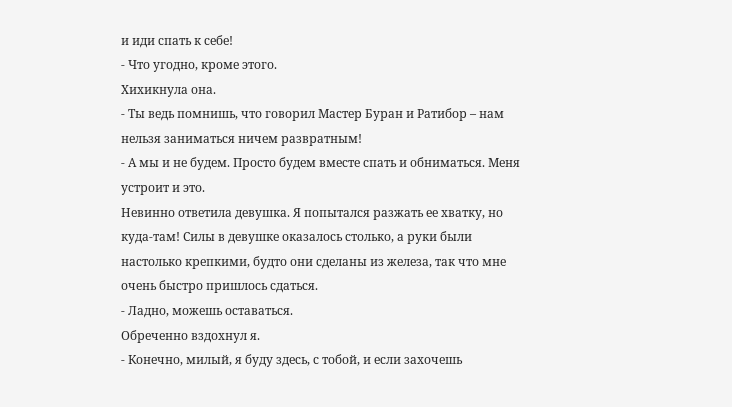и иди спать к себе!
- Что угодно, кроме этого.
Хихикнула она.
- Ты ведь помнишь, что говорил Мастер Буран и Ратибор – нам нельзя заниматься ничем развратным!
- А мы и не будем. Просто будем вместе спать и обниматься. Меня устроит и это.
Невинно ответила девушка. Я попытался разжать ее хватку, но куда-там! Силы в девушке оказалось столько, а руки были настолько крепкими, будто они сделаны из железа, так что мне очень быстро пришлось сдаться.
- Ладно, можешь оставаться.
Обреченно вздохнул я.
- Конечно, милый, я буду здесь, с тобой, и если захочешь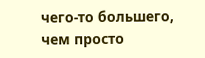чего-то большего, чем просто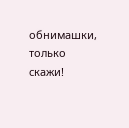обнимашки, только скажи!